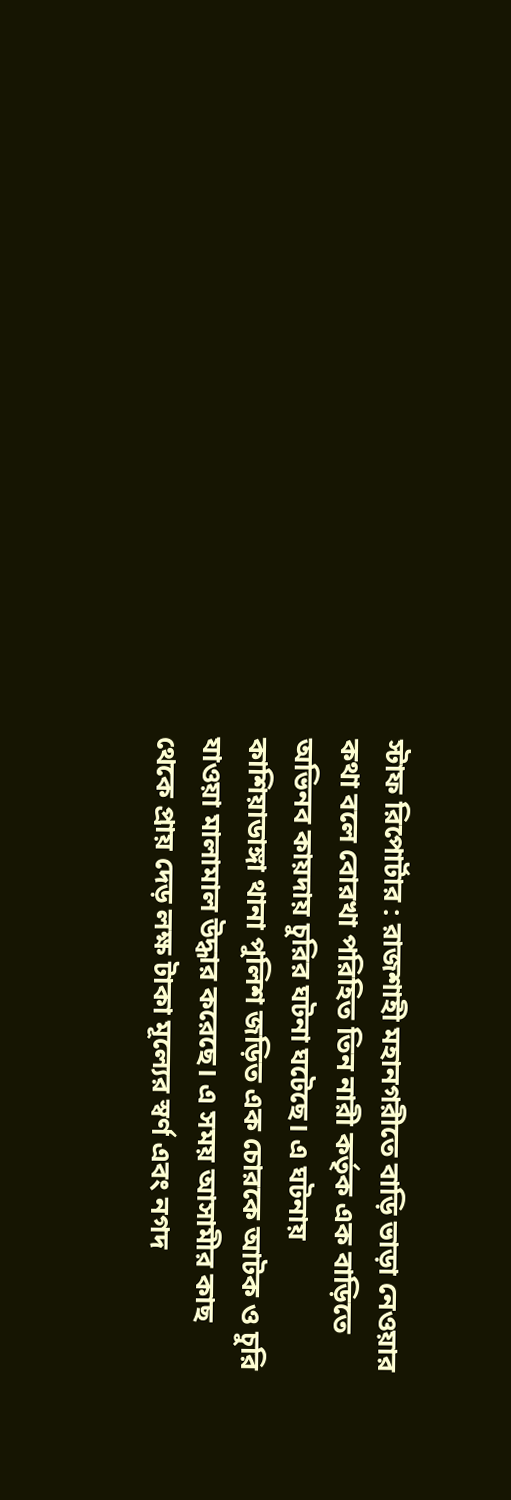স্টাফ রিপোর্টার : রাজশাহী মহানগরীতে বাড়ি ভাড়া নেওয়ার কথা বলে বোরখা পরিহিত তিন নারী কর্তৃক এক বাড়িতে অভিনব কায়দায় চুরির ঘটনা ঘটেছে। এ ঘটনায় কাশিয়াডাঙ্গা থানা পুলিশ জড়িত এক চোরকে আটক ও চুরি যাওয়া মালামাল উদ্ধার করেছে। এ সময় আসামীর কাছ থেকে প্রায় দেড় লক্ষ টাকা মূল্যের স্বর্ণ এবং নগদ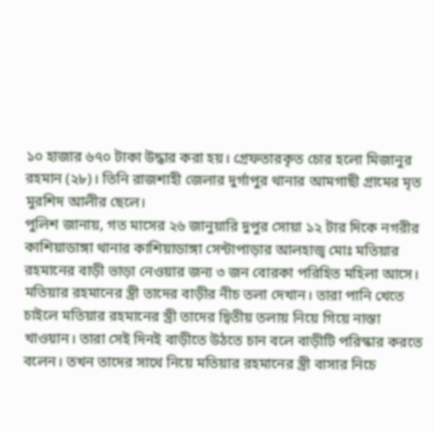১০ হাজার ৬৭০ টাকা উদ্ধার করা হয়। গ্রেফতারকৃত চোর হলো মিজানুর রহমান (২৮)। তিনি রাজশাহী জেলার দুর্গাপুর থানার আমগাছী গ্রামের মৃত মুরশিদ আলীর ছেলে।
পুলিশ জানায়, গত মাসের ২৬ জানুয়ারি দুপুর সোয়া ১২ টার দিকে নগরীর কাশিয়াডাঙ্গা থানার কাশিয়াডাঙ্গা সেন্টাপাড়ার আলহাজ্ব মোঃ মতিয়ার রহমানের বাড়ী ভাড়া নেওয়ার জন্য ৩ জন বোরকা পরিহিত মহিলা আসে। মতিয়ার রহমানের স্ত্রী তাদের বাড়ীর নীচ তলা দেখান। তারা পানি খেতে চাইলে মতিয়ার রহমানের স্ত্রী তাদের দ্বিতীয় তলায় নিয়ে গিয়ে নাস্তা খাওয়ান। তারা সেই দিনই বাড়ীতে উঠতে চান বলে বাড়ীটি পরিস্কার করতে বলেন। তখন তাদের সাথে নিয়ে মতিয়ার রহমানের স্ত্রী বাসার নিচে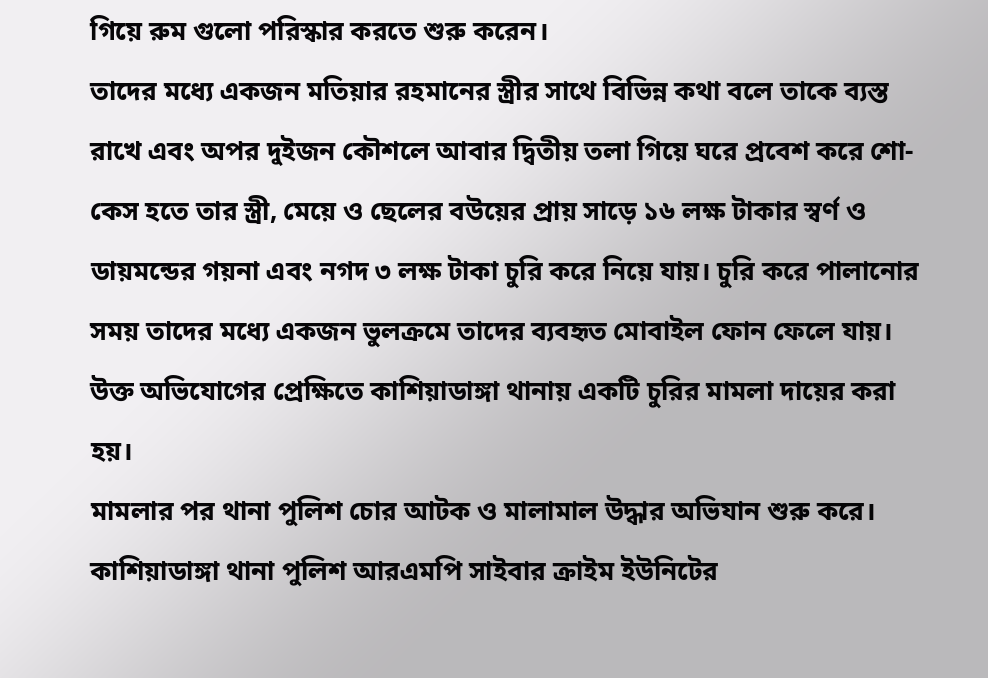গিয়ে রুম গুলো পরিস্কার করতে শুরু করেন।
তাদের মধ্যে একজন মতিয়ার রহমানের স্ত্রীর সাথে বিভিন্ন কথা বলে তাকে ব্যস্ত রাখে এবং অপর দুইজন কৌশলে আবার দ্বিতীয় তলা গিয়ে ঘরে প্রবেশ করে শো-কেস হতে তার স্ত্রী, মেয়ে ও ছেলের বউয়ের প্রায় সাড়ে ১৬ লক্ষ টাকার স্বর্ণ ও ডায়মন্ডের গয়না এবং নগদ ৩ লক্ষ টাকা চুরি করে নিয়ে যায়। চুরি করে পালানোর সময় তাদের মধ্যে একজন ভুলক্রমে তাদের ব্যবহৃত মোবাইল ফোন ফেলে যায়। উক্ত অভিযোগের প্রেক্ষিতে কাশিয়াডাঙ্গা থানায় একটি চুরির মামলা দায়ের করা হয়।
মামলার পর থানা পুলিশ চোর আটক ও মালামাল উদ্ধার অভিযান শুরু করে। কাশিয়াডাঙ্গা থানা পুলিশ আরএমপি সাইবার ক্রাইম ইউনিটের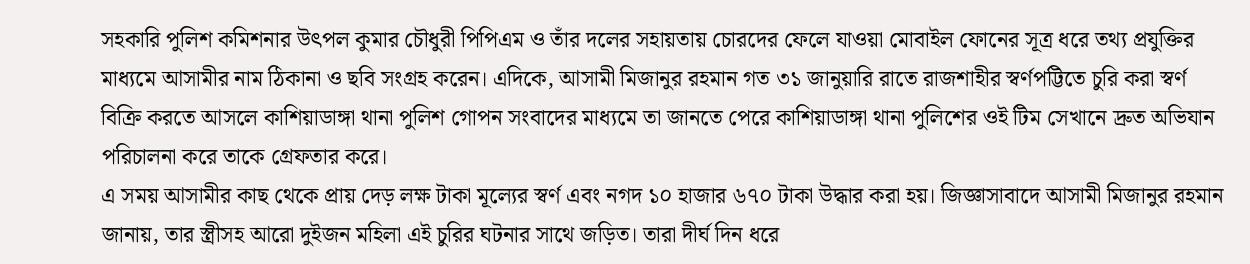সহকারি পুলিশ কমিশনার উৎপল কুমার চৌধুরী পিপিএম ও তাঁর দলের সহায়তায় চোরদের ফেলে যাওয়া মোবাইল ফোনের সূত্র ধরে তথ্য প্রযুক্তির মাধ্যমে আসামীর নাম ঠিকানা ও ছবি সংগ্রহ করেন। এদিকে, আসামী মিজানুর রহমান গত ৩১ জানুয়ারি রাতে রাজশাহীর স্বর্ণপট্টিতে চুরি করা স্বর্ণ বিক্রি করতে আসলে কাশিয়াডাঙ্গা থানা পুলিশ গোপন সংবাদের মাধ্যমে তা জানতে পেরে কাশিয়াডাঙ্গা থানা পুলিশের ওই টিম সেখানে দ্রুত অভিযান পরিচালনা করে তাকে গ্রেফতার করে।
এ সময় আসামীর কাছ থেকে প্রায় দেড় লক্ষ টাকা মূল্যের স্বর্ণ এবং নগদ ১০ হাজার ৬৭০ টাকা উদ্ধার করা হয়। জিজ্ঞাসাবাদে আসামী মিজানুর রহমান জানায়, তার স্ত্রীসহ আরো দুইজন মহিলা এই চুরির ঘটনার সাথে জড়িত। তারা দীর্ঘ দিন ধরে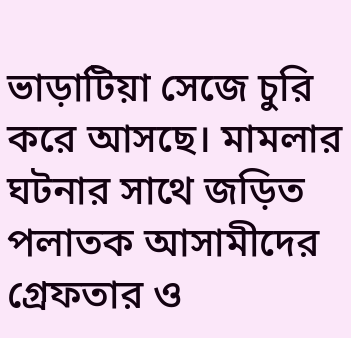ভাড়াটিয়া সেজে চুরি করে আসছে। মামলার ঘটনার সাথে জড়িত পলাতক আসামীদের গ্রেফতার ও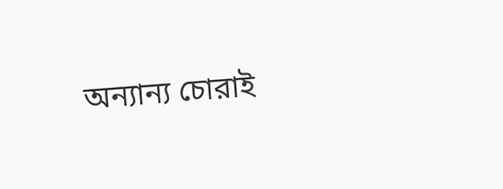অন্যান্য চোরাই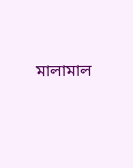মালামাল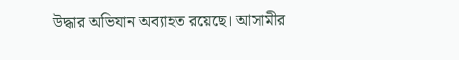উদ্ধার অভিযান অব্যাহত রয়েছে। আসামীর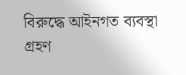বিরুদ্ধে আইনগত ব্যবস্থা গ্রহণ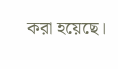করা হয়েছে।